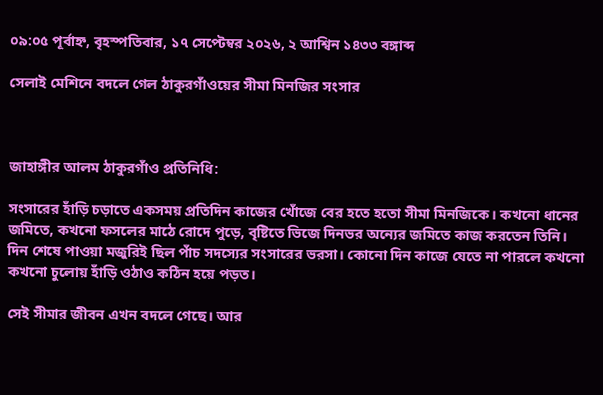০৯:০৫ পূর্বাহ্ন, বৃহস্পতিবার, ১৭ সেপ্টেম্বর ২০২৬, ২ আশ্বিন ১৪৩৩ বঙ্গাব্দ

সেলাই মেশিনে বদলে গেল ঠাকুরগাঁওয়ের সীমা মিনজির সংসার



জাহাঙ্গীর আলম ঠাকুরগাঁও প্রতিনিধি:

সংসারের হাঁড়ি চড়াতে একসময় প্রতিদিন কাজের খোঁজে বের হতে হতো সীমা মিনজিকে। কখনো ধানের জমিতে, কখনো ফসলের মাঠে রোদে পুড়ে, বৃষ্টিতে ভিজে দিনভর অন্যের জমিতে কাজ করতেন তিনি। দিন শেষে পাওয়া মজুরিই ছিল পাঁচ সদস্যের সংসারের ভরসা। কোনো দিন কাজে যেতে না পারলে কখনো কখনো চুলোয় হাঁড়ি ওঠাও কঠিন হয়ে পড়ত।

সেই সীমার জীবন এখন বদলে গেছে। আর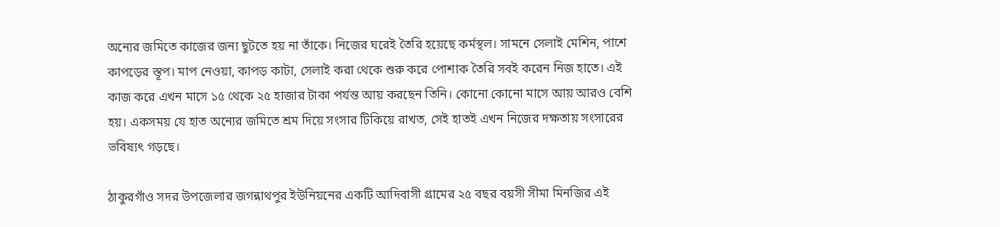অন্যের জমিতে কাজের জন্য ছুটতে হয় না তাঁকে। নিজের ঘরেই তৈরি হয়েছে কর্মস্থল। সামনে সেলাই মেশিন, পাশে কাপড়ের স্তূপ। মাপ নেওয়া, কাপড় কাটা, সেলাই করা থেকে শুরু করে পোশাক তৈরি সবই করেন নিজ হাতে। এই কাজ করে এখন মাসে ১৫ থেকে ২৫ হাজার টাকা পর্যন্ত আয় করছেন তিনি। কোনো কোনো মাসে আয় আরও বেশি হয়। একসময় যে হাত অন্যের জমিতে শ্রম দিয়ে সংসার টিকিয়ে রাখত, সেই হাতই এখন নিজের দক্ষতায় সংসারের ভবিষ্যৎ গড়ছে।

ঠাকুরগাঁও সদর উপজেলার জগন্নাথপুর ইউনিয়নের একটি আদিবাসী গ্রামের ২৫ বছর বয়সী সীমা মিনজির এই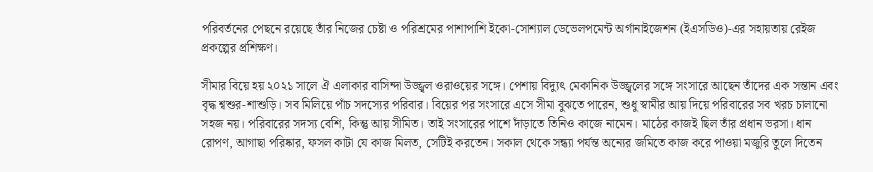পরিবর্তনের পেছনে রয়েছে তাঁর নিজের চেষ্টা ও পরিশ্রমের পাশাপাশি ইকো-সোশ্যাল ডেভেলপমেন্ট অর্গানাইজেশন (ইএসডিও)-এর সহায়তায় রেইজ প্রকল্পের প্রশিক্ষণ।

সীমার বিয়ে হয় ২০২১ সালে ঐ এলাকার বাসিন্দা উজ্জ্বল ওরাওয়ের সঙ্গে। পেশায় বিদ্যুৎ মেকানিক উজ্জ্বলের সঙ্গে সংসারে আছেন তাঁদের এক সন্তান এবং বৃদ্ধ শ্বশুর-শাশুড়ি। সব মিলিয়ে পাঁচ সদস্যের পরিবার। বিয়ের পর সংসারে এসে সীমা বুঝতে পারেন, শুধু স্বামীর আয় দিয়ে পরিবারের সব খরচ চালানো সহজ নয়। পরিবারের সদস্য বেশি, কিন্তু আয় সীমিত। তাই সংসারের পাশে দাঁড়াতে তিনিও কাজে নামেন। মাঠের কাজই ছিল তাঁর প্রধান ভরসা। ধান রোপণ, আগাছা পরিষ্কার, ফসল কাটা যে কাজ মিলত, সেটিই করতেন। সকাল থেকে সন্ধ্যা পর্যন্ত অন্যের জমিতে কাজ করে পাওয়া মজুরি তুলে দিতেন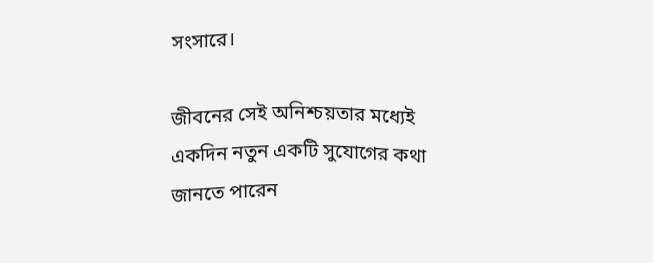সংসারে।

জীবনের সেই অনিশ্চয়তার মধ্যেই একদিন নতুন একটি সুযোগের কথা জানতে পারেন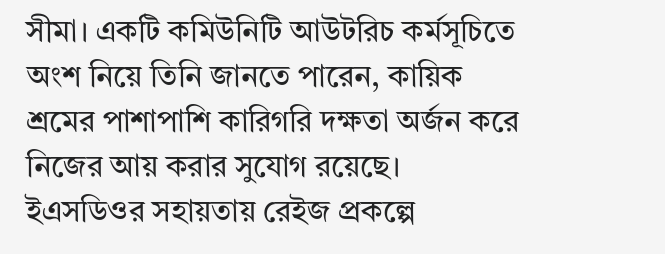সীমা। একটি কমিউনিটি আউটরিচ কর্মসূচিতে অংশ নিয়ে তিনি জানতে পারেন, কায়িক শ্রমের পাশাপাশি কারিগরি দক্ষতা অর্জন করে নিজের আয় করার সুযোগ রয়েছে। ইএসডিওর সহায়তায় রেইজ প্রকল্পে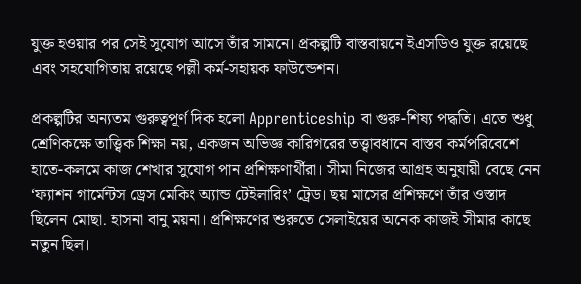যুক্ত হওয়ার পর সেই সুযোগ আসে তাঁর সামনে। প্রকল্পটি বাস্তবায়নে ইএসডিও যুক্ত রয়েছে এবং সহযোগিতায় রয়েছে পল্লী কর্ম-সহায়ক ফাউন্ডেশন।

প্রকল্পটির অন্যতম গুরুত্বপূর্ণ দিক হলো Apprenticeship বা গুরু-শিষ্য পদ্ধতি। এতে শুধু শ্রেণিকক্ষে তাত্ত্বিক শিক্ষা নয়, একজন অভিজ্ঞ কারিগরের তত্ত্বাবধানে বাস্তব কর্মপরিবেশে হাতে-কলমে কাজ শেখার সুযোগ পান প্রশিক্ষণার্থীরা। সীমা নিজের আগ্রহ অনুযায়ী বেছে নেন ‘ফ্যাশন গার্মেন্টস ড্রেস মেকিং অ্যান্ড টেইলারিং’ ট্রেড। ছয় মাসের প্রশিক্ষণে তাঁর ওস্তাদ ছিলেন মোছা. হাসনা বানু ময়না। প্রশিক্ষণের শুরুতে সেলাইয়ের অনেক কাজই সীমার কাছে নতুন ছিল।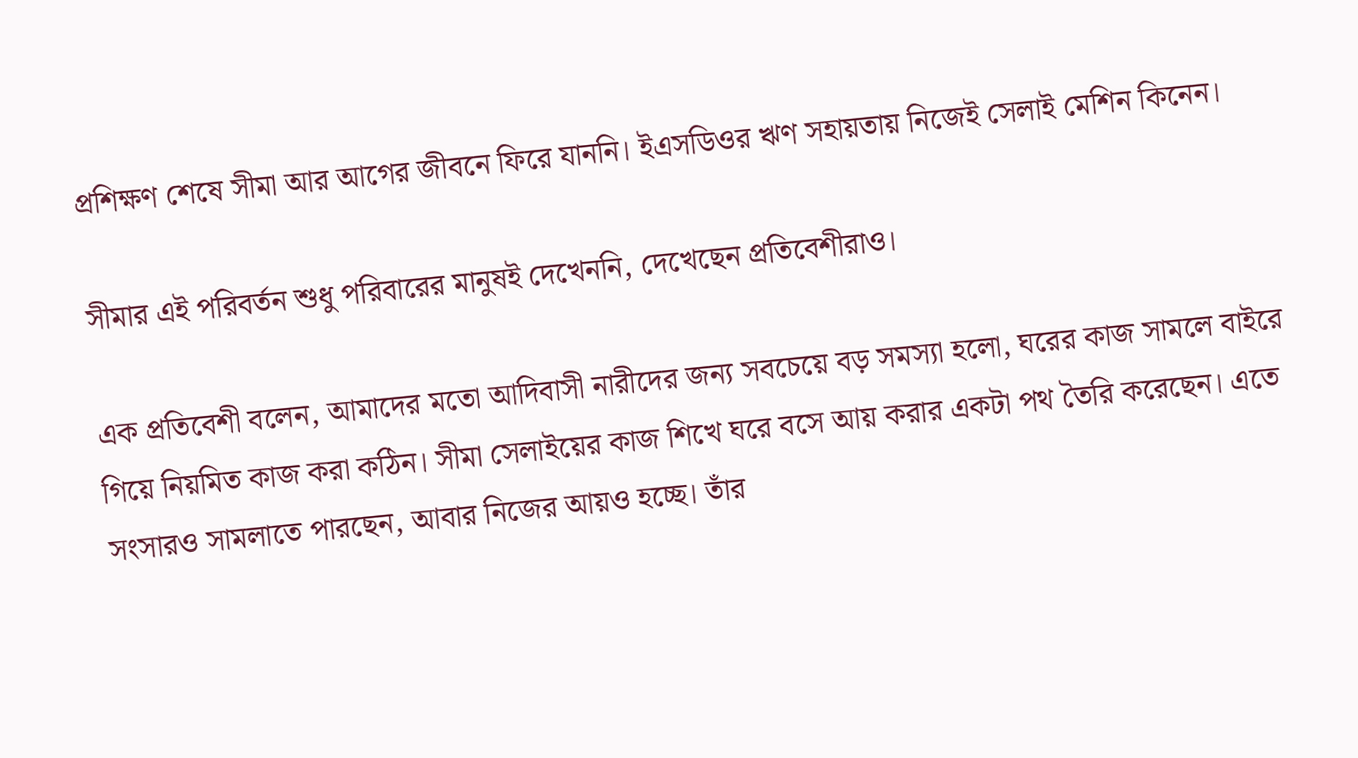প্রশিক্ষণ শেষে সীমা আর আগের জীবনে ফিরে যাননি। ইএসডিওর ঋণ সহায়তায় নিজেই সেলাই মেশিন কিনেন।

সীমার এই পরিবর্তন শুধু পরিবারের মানুষই দেখেননি, দেখেছেন প্রতিবেশীরাও।

এক প্রতিবেশী বলেন, আমাদের মতো আদিবাসী নারীদের জন্য সবচেয়ে বড় সমস্যা হলো, ঘরের কাজ সামলে বাইরে গিয়ে নিয়মিত কাজ করা কঠিন। সীমা সেলাইয়ের কাজ শিখে ঘরে বসে আয় করার একটা পথ তৈরি করেছেন। এতে সংসারও সামলাতে পারছেন, আবার নিজের আয়ও হচ্ছে। তাঁর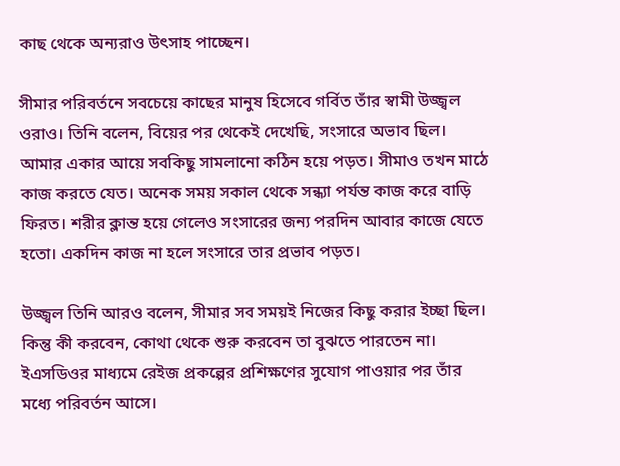কাছ থেকে অন্যরাও উৎসাহ পাচ্ছেন।

সীমার পরিবর্তনে সবচেয়ে কাছের মানুষ হিসেবে গর্বিত তাঁর স্বামী উজ্জ্বল ওরাও। তিনি বলেন, বিয়ের পর থেকেই দেখেছি, সংসারে অভাব ছিল। আমার একার আয়ে সবকিছু সামলানো কঠিন হয়ে পড়ত। সীমাও তখন মাঠে কাজ করতে যেত। অনেক সময় সকাল থেকে সন্ধ্যা পর্যন্ত কাজ করে বাড়ি ফিরত। শরীর ক্লান্ত হয়ে গেলেও সংসারের জন্য পরদিন আবার কাজে যেতে হতো। একদিন কাজ না হলে সংসারে তার প্রভাব পড়ত।

উজ্জ্বল তিনি আরও বলেন, সীমার সব সময়ই নিজের কিছু করার ইচ্ছা ছিল। কিন্তু কী করবেন, কোথা থেকে শুরু করবেন তা বুঝতে পারতেন না। ইএসডিওর মাধ্যমে রেইজ প্রকল্পের প্রশিক্ষণের সুযোগ পাওয়ার পর তাঁর মধ্যে পরিবর্তন আসে।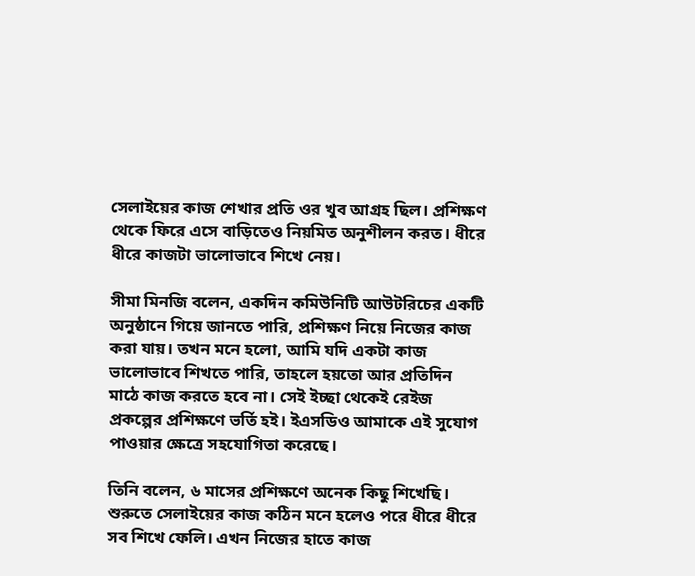সেলাইয়ের কাজ শেখার প্রতি ওর খুব আগ্রহ ছিল। প্রশিক্ষণ থেকে ফিরে এসে বাড়িতেও নিয়মিত অনুশীলন করত। ধীরে ধীরে কাজটা ভালোভাবে শিখে নেয়।

সীমা মিনজি বলেন, একদিন কমিউনিটি আউটরিচের একটি অনুষ্ঠানে গিয়ে জানতে পারি, প্রশিক্ষণ নিয়ে নিজের কাজ করা যায়। তখন মনে হলো, আমি যদি একটা কাজ ভালোভাবে শিখতে পারি, তাহলে হয়তো আর প্রতিদিন মাঠে কাজ করতে হবে না। সেই ইচ্ছা থেকেই রেইজ প্রকল্পের প্রশিক্ষণে ভর্তি হই। ইএসডিও আমাকে এই সুযোগ পাওয়ার ক্ষেত্রে সহযোগিতা করেছে।

তিনি বলেন, ৬ মাসের প্রশিক্ষণে অনেক কিছু শিখেছি। শুরুতে সেলাইয়ের কাজ কঠিন মনে হলেও পরে ধীরে ধীরে সব শিখে ফেলি। এখন নিজের হাতে কাজ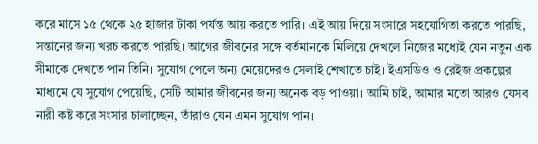করে মাসে ১৫ থেকে ২৫ হাজার টাকা পর্যন্ত আয় করতে পারি। এই আয় দিয়ে সংসারে সহযোগিতা করতে পারছি, সন্তানের জন্য খরচ করতে পারছি। আগের জীবনের সঙ্গে বর্তমানকে মিলিয়ে দেখলে নিজের মধ্যেই যেন নতুন এক সীমাকে দেখতে পান তিনি। সুযোগ পেলে অন্য মেয়েদেরও সেলাই শেখাতে চাই। ইএসডিও ও রেইজ প্রকল্পের মাধ্যমে যে সুযোগ পেয়েছি, সেটি আমার জীবনের জন্য অনেক বড় পাওয়া। আমি চাই, আমার মতো আরও যেসব নারী কষ্ট করে সংসার চালাচ্ছেন, তাঁরাও যেন এমন সুযোগ পান।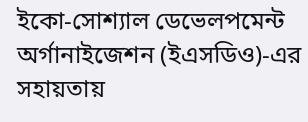ইকো-সোশ্যাল ডেভেলপমেন্ট অর্গানাইজেশন (ইএসডিও)-এর সহায়তায়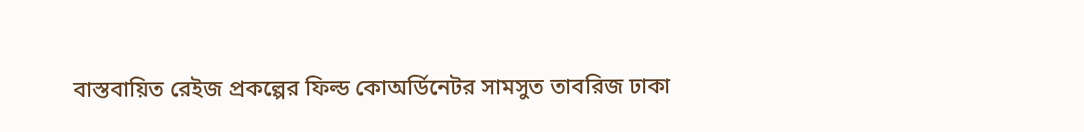বাস্তবায়িত রেইজ প্রকল্পের ফিল্ড কোঅর্ডিনেটর সামসুত তাবরিজ ঢাকা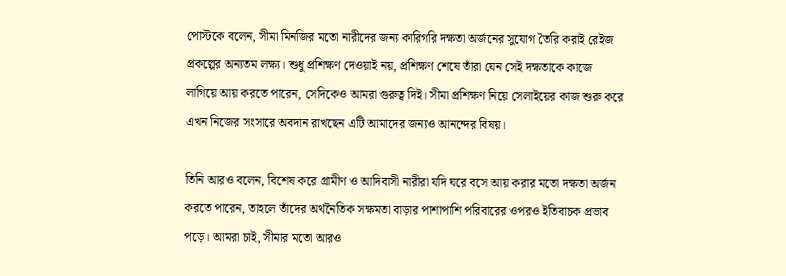পোস্টকে বলেন, সীমা মিনজির মতো নারীদের জন্য কারিগরি দক্ষতা অর্জনের সুযোগ তৈরি করাই রেইজ প্রকল্পের অন্যতম লক্ষ্য। শুধু প্রশিক্ষণ দেওয়াই নয়, প্রশিক্ষণ শেষে তাঁরা যেন সেই দক্ষতাকে কাজে লাগিয়ে আয় করতে পারেন, সেদিকেও আমরা গুরুত্ব দিই। সীমা প্রশিক্ষণ নিয়ে সেলাইয়ের কাজ শুরু করে এখন নিজের সংসারে অবদান রাখছেন এটি আমাদের জন্যও আনন্দের বিষয়।

তিনি আরও বলেন, বিশেষ করে গ্রামীণ ও আদিবাসী নারীরা যদি ঘরে বসে আয় করার মতো দক্ষতা অর্জন করতে পারেন, তাহলে তাঁদের অর্থনৈতিক সক্ষমতা বাড়ার পাশাপাশি পরিবারের ওপরও ইতিবাচক প্রভাব পড়ে। আমরা চাই, সীমার মতো আরও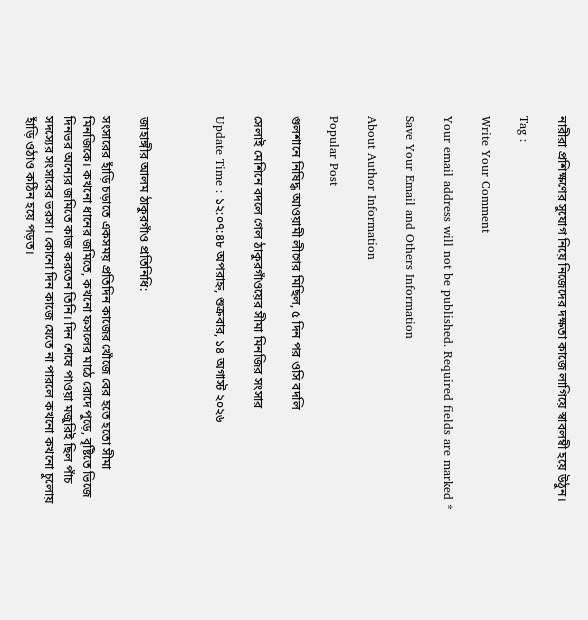নারীরা প্রশিক্ষণের সুযোগ নিয়ে নিজেদের দক্ষতা কাজে লাগিয়ে স্বাবলম্বী হয়ে উঠুন।

Tag :

Write Your Comment

Your email address will not be published. Required fields are marked *

Save Your Email and Others Information

About Author Information

Popular Post

গুলশানে নিষিদ্ধ আওয়ামী লীগের মিছিল, ৫ দিন পর ওসি বদলি

সেলাই মেশিনে বদলে গেল ঠাকুরগাঁওয়ের সীমা মিনজির সংসার

Update Time : ১২:০৭:৪৮ অপরাহ্ন, শুক্রবার, ১৪ অগাস্ট ২০২৬



জাহাঙ্গীর আলম ঠাকুরগাঁও প্রতিনিধি:

সংসারের হাঁড়ি চড়াতে একসময় প্রতিদিন কাজের খোঁজে বের হতে হতো সীমা মিনজিকে। কখনো ধানের জমিতে, কখনো ফসলের মাঠে রোদে পুড়ে, বৃষ্টিতে ভিজে দিনভর অন্যের জমিতে কাজ করতেন তিনি। দিন শেষে পাওয়া মজুরিই ছিল পাঁচ সদস্যের সংসারের ভরসা। কোনো দিন কাজে যেতে না পারলে কখনো কখনো চুলোয় হাঁড়ি ওঠাও কঠিন হয়ে পড়ত।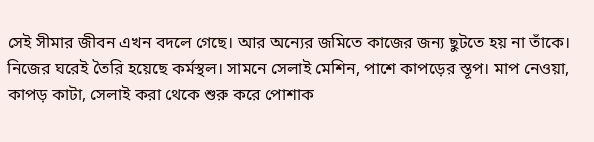সেই সীমার জীবন এখন বদলে গেছে। আর অন্যের জমিতে কাজের জন্য ছুটতে হয় না তাঁকে। নিজের ঘরেই তৈরি হয়েছে কর্মস্থল। সামনে সেলাই মেশিন, পাশে কাপড়ের স্তূপ। মাপ নেওয়া, কাপড় কাটা, সেলাই করা থেকে শুরু করে পোশাক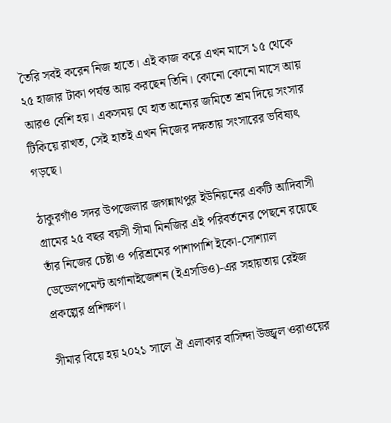তৈরি সবই করেন নিজ হাতে। এই কাজ করে এখন মাসে ১৫ থেকে ২৫ হাজার টাকা পর্যন্ত আয় করছেন তিনি। কোনো কোনো মাসে আয় আরও বেশি হয়। একসময় যে হাত অন্যের জমিতে শ্রম দিয়ে সংসার টিকিয়ে রাখত, সেই হাতই এখন নিজের দক্ষতায় সংসারের ভবিষ্যৎ গড়ছে।

ঠাকুরগাঁও সদর উপজেলার জগন্নাথপুর ইউনিয়নের একটি আদিবাসী গ্রামের ২৫ বছর বয়সী সীমা মিনজির এই পরিবর্তনের পেছনে রয়েছে তাঁর নিজের চেষ্টা ও পরিশ্রমের পাশাপাশি ইকো-সোশ্যাল ডেভেলপমেন্ট অর্গানাইজেশন (ইএসডিও)-এর সহায়তায় রেইজ প্রকল্পের প্রশিক্ষণ।

সীমার বিয়ে হয় ২০২১ সালে ঐ এলাকার বাসিন্দা উজ্জ্বল ওরাওয়ের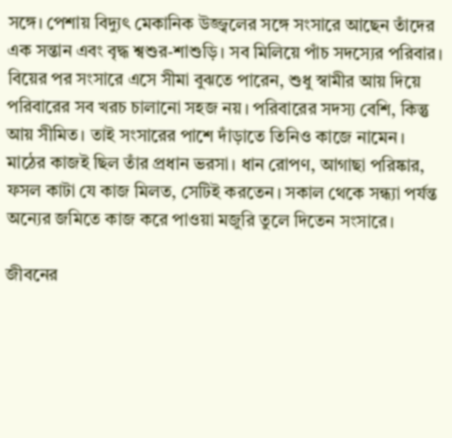সঙ্গে। পেশায় বিদ্যুৎ মেকানিক উজ্জ্বলের সঙ্গে সংসারে আছেন তাঁদের এক সন্তান এবং বৃদ্ধ শ্বশুর-শাশুড়ি। সব মিলিয়ে পাঁচ সদস্যের পরিবার। বিয়ের পর সংসারে এসে সীমা বুঝতে পারেন, শুধু স্বামীর আয় দিয়ে পরিবারের সব খরচ চালানো সহজ নয়। পরিবারের সদস্য বেশি, কিন্তু আয় সীমিত। তাই সংসারের পাশে দাঁড়াতে তিনিও কাজে নামেন। মাঠের কাজই ছিল তাঁর প্রধান ভরসা। ধান রোপণ, আগাছা পরিষ্কার, ফসল কাটা যে কাজ মিলত, সেটিই করতেন। সকাল থেকে সন্ধ্যা পর্যন্ত অন্যের জমিতে কাজ করে পাওয়া মজুরি তুলে দিতেন সংসারে।

জীবনের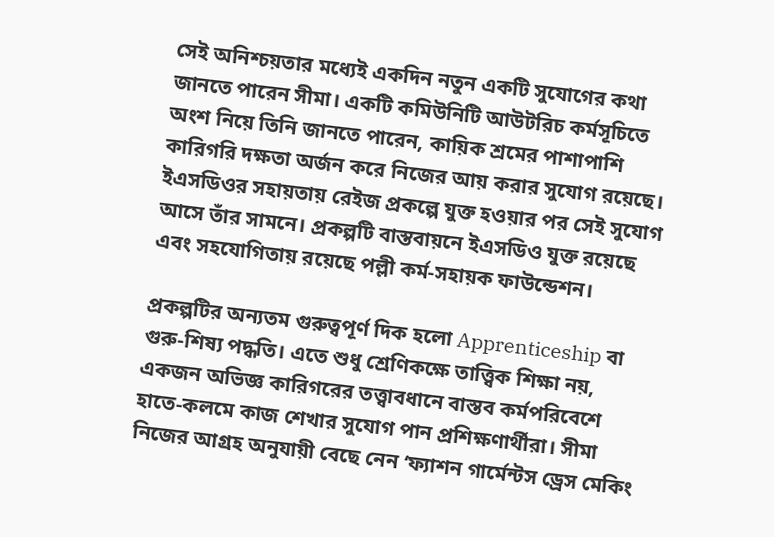সেই অনিশ্চয়তার মধ্যেই একদিন নতুন একটি সুযোগের কথা জানতে পারেন সীমা। একটি কমিউনিটি আউটরিচ কর্মসূচিতে অংশ নিয়ে তিনি জানতে পারেন, কায়িক শ্রমের পাশাপাশি কারিগরি দক্ষতা অর্জন করে নিজের আয় করার সুযোগ রয়েছে। ইএসডিওর সহায়তায় রেইজ প্রকল্পে যুক্ত হওয়ার পর সেই সুযোগ আসে তাঁর সামনে। প্রকল্পটি বাস্তবায়নে ইএসডিও যুক্ত রয়েছে এবং সহযোগিতায় রয়েছে পল্লী কর্ম-সহায়ক ফাউন্ডেশন।

প্রকল্পটির অন্যতম গুরুত্বপূর্ণ দিক হলো Apprenticeship বা গুরু-শিষ্য পদ্ধতি। এতে শুধু শ্রেণিকক্ষে তাত্ত্বিক শিক্ষা নয়, একজন অভিজ্ঞ কারিগরের তত্ত্বাবধানে বাস্তব কর্মপরিবেশে হাতে-কলমে কাজ শেখার সুযোগ পান প্রশিক্ষণার্থীরা। সীমা নিজের আগ্রহ অনুযায়ী বেছে নেন ‘ফ্যাশন গার্মেন্টস ড্রেস মেকিং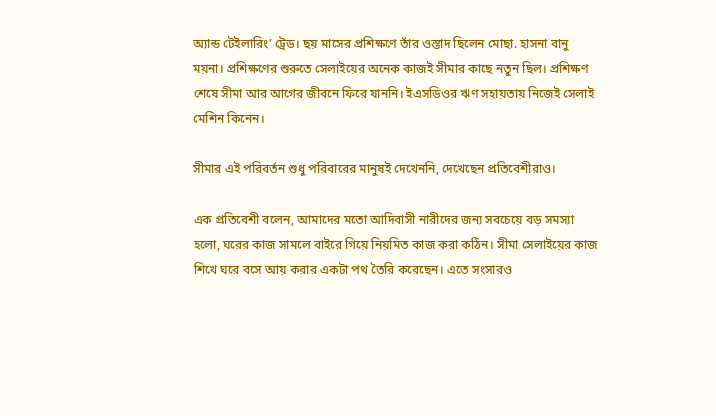অ্যান্ড টেইলারিং’ ট্রেড। ছয় মাসের প্রশিক্ষণে তাঁর ওস্তাদ ছিলেন মোছা. হাসনা বানু ময়না। প্রশিক্ষণের শুরুতে সেলাইয়ের অনেক কাজই সীমার কাছে নতুন ছিল। প্রশিক্ষণ শেষে সীমা আর আগের জীবনে ফিরে যাননি। ইএসডিওর ঋণ সহায়তায় নিজেই সেলাই মেশিন কিনেন।

সীমার এই পরিবর্তন শুধু পরিবারের মানুষই দেখেননি, দেখেছেন প্রতিবেশীরাও।

এক প্রতিবেশী বলেন, আমাদের মতো আদিবাসী নারীদের জন্য সবচেয়ে বড় সমস্যা হলো, ঘরের কাজ সামলে বাইরে গিয়ে নিয়মিত কাজ করা কঠিন। সীমা সেলাইয়ের কাজ শিখে ঘরে বসে আয় করার একটা পথ তৈরি করেছেন। এতে সংসারও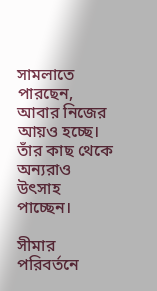সামলাতে পারছেন, আবার নিজের আয়ও হচ্ছে। তাঁর কাছ থেকে অন্যরাও উৎসাহ পাচ্ছেন।

সীমার পরিবর্তনে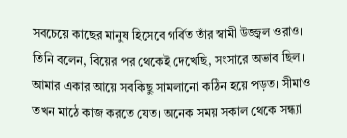সবচেয়ে কাছের মানুষ হিসেবে গর্বিত তাঁর স্বামী উজ্জ্বল ওরাও। তিনি বলেন, বিয়ের পর থেকেই দেখেছি, সংসারে অভাব ছিল। আমার একার আয়ে সবকিছু সামলানো কঠিন হয়ে পড়ত। সীমাও তখন মাঠে কাজ করতে যেত। অনেক সময় সকাল থেকে সন্ধ্যা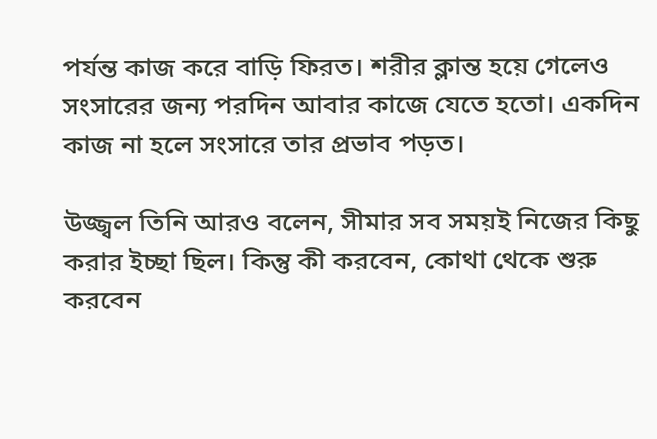পর্যন্ত কাজ করে বাড়ি ফিরত। শরীর ক্লান্ত হয়ে গেলেও সংসারের জন্য পরদিন আবার কাজে যেতে হতো। একদিন কাজ না হলে সংসারে তার প্রভাব পড়ত।

উজ্জ্বল তিনি আরও বলেন, সীমার সব সময়ই নিজের কিছু করার ইচ্ছা ছিল। কিন্তু কী করবেন, কোথা থেকে শুরু করবেন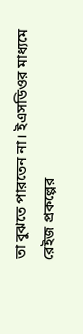তা বুঝতে পারতেন না। ইএসডিওর মাধ্যমে রেইজ প্রকল্পের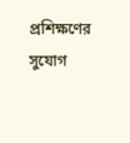প্রশিক্ষণের সুযোগ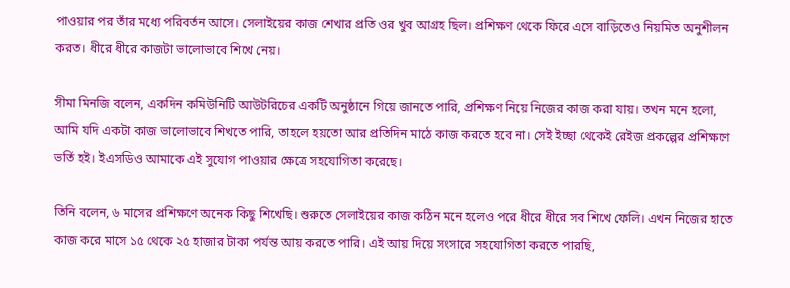পাওয়ার পর তাঁর মধ্যে পরিবর্তন আসে। সেলাইয়ের কাজ শেখার প্রতি ওর খুব আগ্রহ ছিল। প্রশিক্ষণ থেকে ফিরে এসে বাড়িতেও নিয়মিত অনুশীলন করত। ধীরে ধীরে কাজটা ভালোভাবে শিখে নেয়।

সীমা মিনজি বলেন, একদিন কমিউনিটি আউটরিচের একটি অনুষ্ঠানে গিয়ে জানতে পারি, প্রশিক্ষণ নিয়ে নিজের কাজ করা যায়। তখন মনে হলো, আমি যদি একটা কাজ ভালোভাবে শিখতে পারি, তাহলে হয়তো আর প্রতিদিন মাঠে কাজ করতে হবে না। সেই ইচ্ছা থেকেই রেইজ প্রকল্পের প্রশিক্ষণে ভর্তি হই। ইএসডিও আমাকে এই সুযোগ পাওয়ার ক্ষেত্রে সহযোগিতা করেছে।

তিনি বলেন, ৬ মাসের প্রশিক্ষণে অনেক কিছু শিখেছি। শুরুতে সেলাইয়ের কাজ কঠিন মনে হলেও পরে ধীরে ধীরে সব শিখে ফেলি। এখন নিজের হাতে কাজ করে মাসে ১৫ থেকে ২৫ হাজার টাকা পর্যন্ত আয় করতে পারি। এই আয় দিয়ে সংসারে সহযোগিতা করতে পারছি,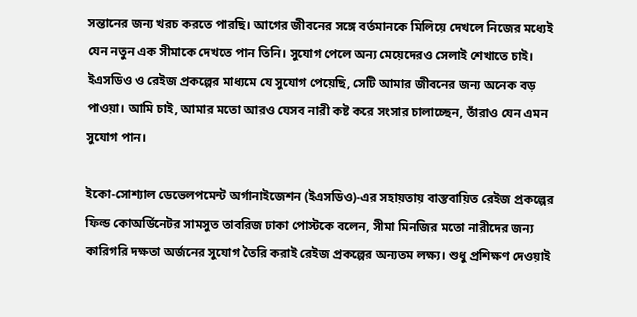সন্তানের জন্য খরচ করতে পারছি। আগের জীবনের সঙ্গে বর্তমানকে মিলিয়ে দেখলে নিজের মধ্যেই যেন নতুন এক সীমাকে দেখতে পান তিনি। সুযোগ পেলে অন্য মেয়েদেরও সেলাই শেখাতে চাই। ইএসডিও ও রেইজ প্রকল্পের মাধ্যমে যে সুযোগ পেয়েছি, সেটি আমার জীবনের জন্য অনেক বড় পাওয়া। আমি চাই, আমার মতো আরও যেসব নারী কষ্ট করে সংসার চালাচ্ছেন, তাঁরাও যেন এমন সুযোগ পান।

ইকো-সোশ্যাল ডেভেলপমেন্ট অর্গানাইজেশন (ইএসডিও)-এর সহায়তায় বাস্তবায়িত রেইজ প্রকল্পের ফিল্ড কোঅর্ডিনেটর সামসুত তাবরিজ ঢাকা পোস্টকে বলেন, সীমা মিনজির মতো নারীদের জন্য কারিগরি দক্ষতা অর্জনের সুযোগ তৈরি করাই রেইজ প্রকল্পের অন্যতম লক্ষ্য। শুধু প্রশিক্ষণ দেওয়াই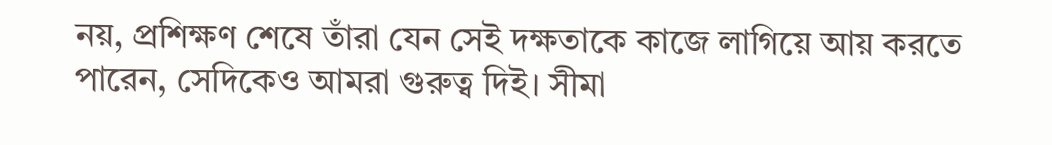নয়, প্রশিক্ষণ শেষে তাঁরা যেন সেই দক্ষতাকে কাজে লাগিয়ে আয় করতে পারেন, সেদিকেও আমরা গুরুত্ব দিই। সীমা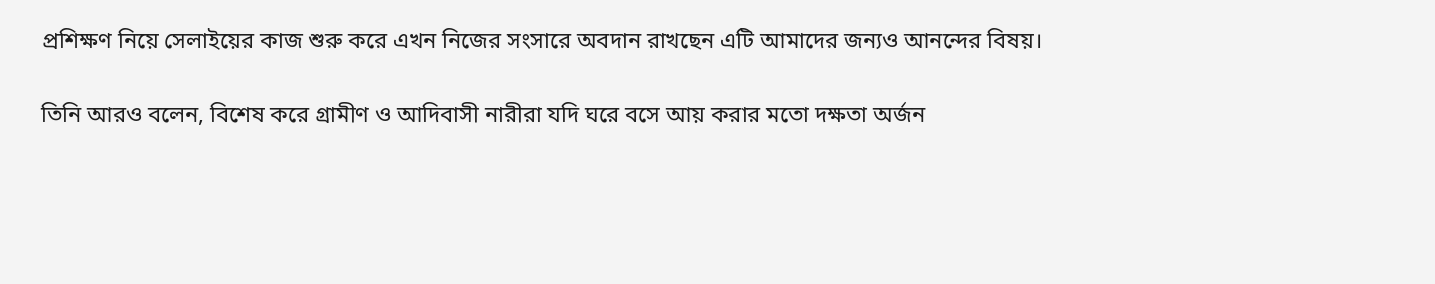প্রশিক্ষণ নিয়ে সেলাইয়ের কাজ শুরু করে এখন নিজের সংসারে অবদান রাখছেন এটি আমাদের জন্যও আনন্দের বিষয়।

তিনি আরও বলেন, বিশেষ করে গ্রামীণ ও আদিবাসী নারীরা যদি ঘরে বসে আয় করার মতো দক্ষতা অর্জন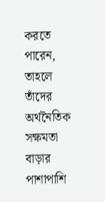করতে পারেন, তাহলে তাঁদের অর্থনৈতিক সক্ষমতা বাড়ার পাশাপাশি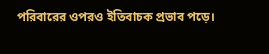পরিবারের ওপরও ইতিবাচক প্রভাব পড়ে।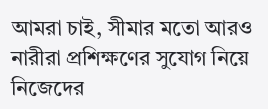আমরা চাই, সীমার মতো আরও নারীরা প্রশিক্ষণের সুযোগ নিয়ে নিজেদের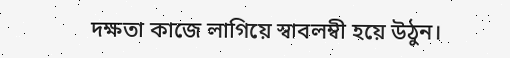দক্ষতা কাজে লাগিয়ে স্বাবলম্বী হয়ে উঠুন।